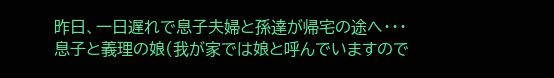昨日、一日遅れで息子夫婦と孫達が帰宅の途へ・・・
息子と義理の娘(我が家では娘と呼んでいますので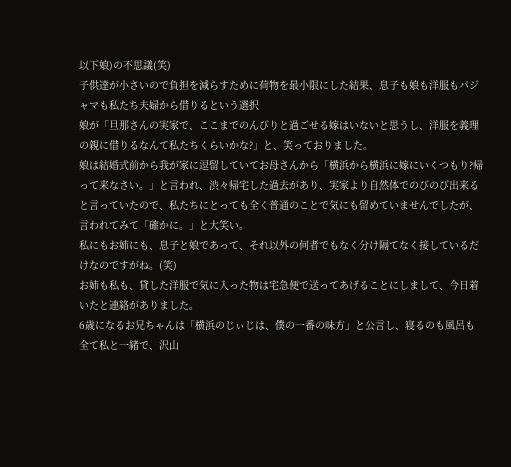以下娘)の不思議(笑)
子供達が小さいので負担を減らすために荷物を最小限にした結果、息子も娘も洋服もパジャマも私たち夫婦から借りるという選択
娘が「旦那さんの実家で、ここまでのんびりと過ごせる嫁はいないと思うし、洋服を義理の親に借りるなんて私たちくらいかな?」と、笑っておりました。
娘は結婚式前から我が家に逗留していてお母さんから「横浜から横浜に嫁にいくつもり?帰って来なさい。」と言われ、渋々帰宅した過去があり、実家より自然体でのびのび出来ると言っていたので、私たちにとっても全く普通のことで気にも留めていませんでしたが、言われてみて「確かに。」と大笑い。
私にもお姉にも、息子と娘であって、それ以外の何者でもなく分け隔てなく接しているだけなのですがね。(笑)
お姉も私も、貸した洋服で気に入った物は宅急便で送ってあげることにしまして、今日着いたと連絡がありました。
6歳になるお兄ちゃんは「横浜のじぃじは、僕の一番の味方」と公言し、寝るのも風呂も全て私と一緒で、沢山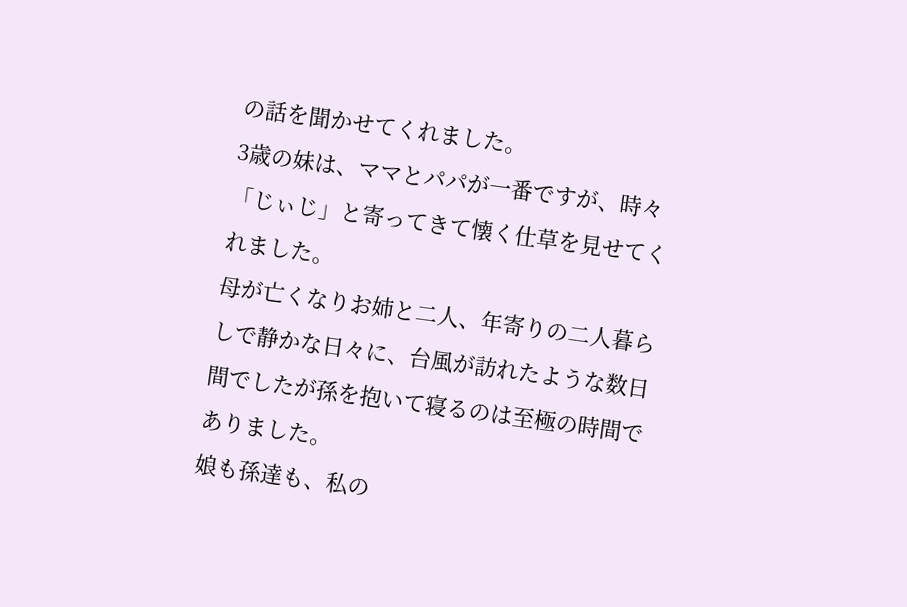の話を聞かせてくれました。
3歳の妹は、ママとパパが一番ですが、時々「じぃじ」と寄ってきて懐く仕草を見せてくれました。
母が亡くなりお姉と二人、年寄りの二人暮らしで静かな日々に、台風が訪れたような数日間でしたが孫を抱いて寝るのは至極の時間でありました。
娘も孫達も、私の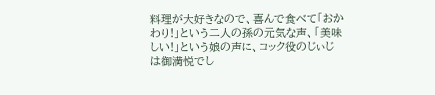料理が大好きなので、喜んで食べて「おかわり!」という二人の孫の元気な声、「美味しい!」という娘の声に、コック役のじぃじは御満悦でし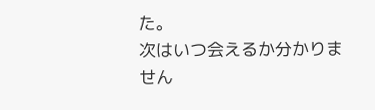た。
次はいつ会えるか分かりません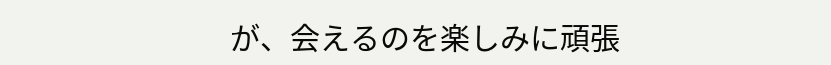が、会えるのを楽しみに頑張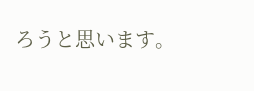ろうと思います。